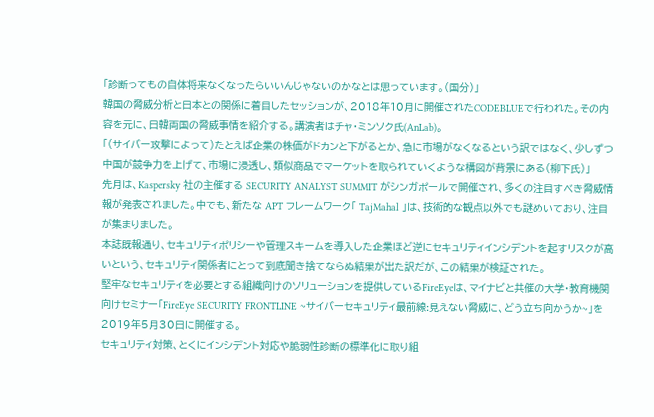「診断ってもの自体将来なくなったらいいんじゃないのかなとは思っています。(国分)」
韓国の脅威分析と日本との関係に着目したセッションが、2018年10月に開催されたCODEBLUEで行われた。その内容を元に、日韓両国の脅威事情を紹介する。講演者はチャ・ミンソク氏(AnLab)。
「(サイバー攻撃によって)たとえば企業の株価がドカンと下がるとか、急に市場がなくなるという訳ではなく、少しずつ中国が競争力を上げて、市場に浸透し、類似商品でマーケットを取られていくような構図が背景にある(柳下氏)」
先月は、Kaspersky 社の主催する SECURITY ANALYST SUMMIT がシンガポールで開催され、多くの注目すべき脅威情報が発表されました。中でも、新たな APT フレームワーク「 TajMahal 」は、技術的な観点以外でも謎めいており、注目が集まりました。
本誌既報通り、セキュリティポリシーや管理スキームを導入した企業ほど逆にセキュリティインシデントを起すリスクが高いという、セキュリティ関係者にとって到底聞き捨てならぬ結果が出た訳だが、この結果が検証された。
堅牢なセキュリティを必要とする組織向けのソリューションを提供しているFireEyeは、マイナビと共催の大学・教育機関向けセミナー「FireEye SECURITY FRONTLINE ~サイバーセキュリティ最前線:見えない脅威に、どう立ち向かうか~」を2019年5月30日に開催する。
セキュリティ対策、とくにインシデント対応や脆弱性診断の標準化に取り組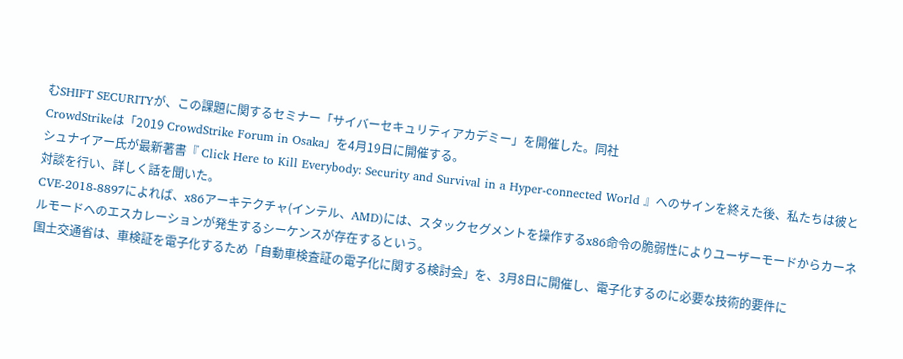むSHIFT SECURITYが、この課題に関するセミナー「サイバーセキュリティアカデミー」を開催した。同社
CrowdStrikeは「2019 CrowdStrike Forum in Osaka」を4月19日に開催する。
シュナイアー氏が最新著書『 Click Here to Kill Everybody: Security and Survival in a Hyper-connected World 』へのサインを終えた後、私たちは彼と対談を行い、詳しく話を聞いた。
CVE-2018-8897によれば、x86アーキテクチャ(インテル、AMD)には、スタックセグメントを操作するx86命令の脆弱性によりユーザーモードからカーネルモードへのエスカレーションが発生するシーケンスが存在するという。
国土交通省は、車検証を電子化するため「自動車検査証の電子化に関する検討会」を、3月8日に開催し、電子化するのに必要な技術的要件に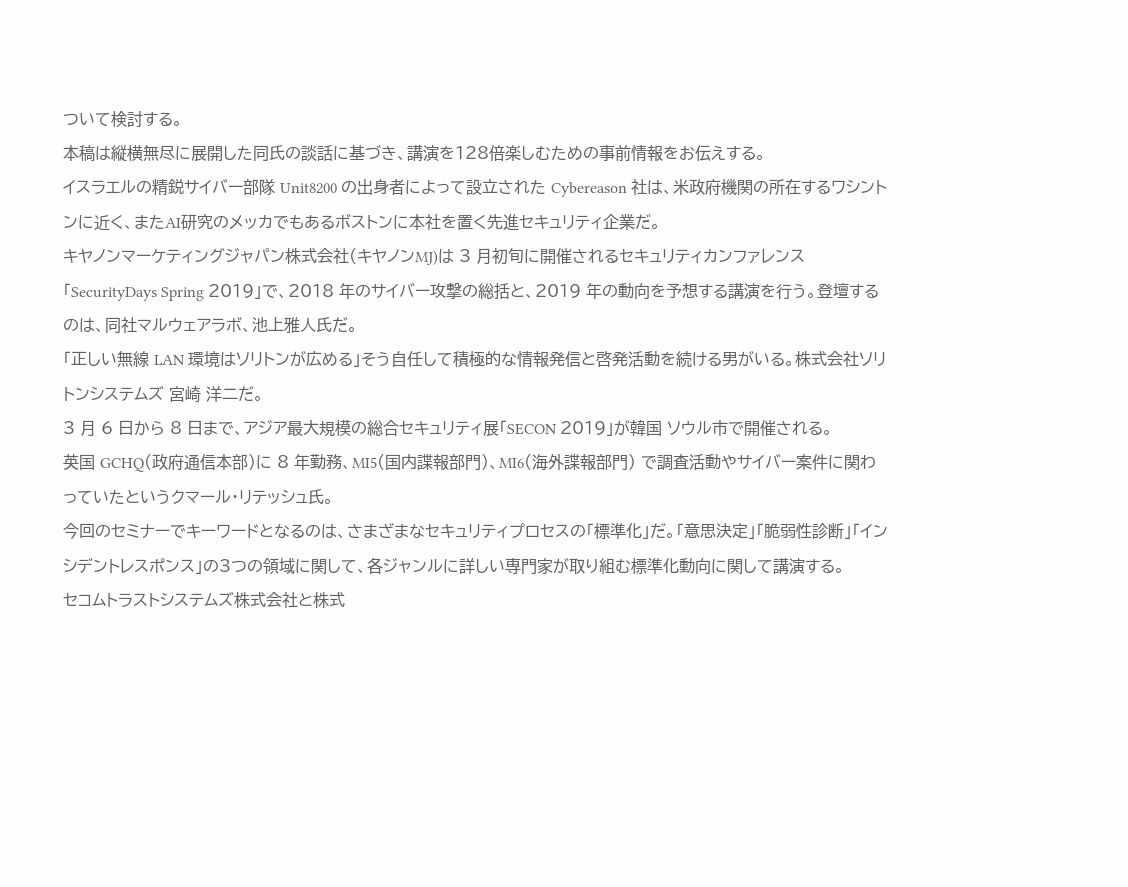ついて検討する。
本稿は縦横無尽に展開した同氏の談話に基づき、講演を128倍楽しむための事前情報をお伝えする。
イスラエルの精鋭サイバー部隊 Unit8200 の出身者によって設立された Cybereason 社は、米政府機関の所在するワシントンに近く、またAI研究のメッカでもあるボストンに本社を置く先進セキュリティ企業だ。
キヤノンマーケティングジャパン株式会社(キヤノンMJ)は 3 月初旬に開催されるセキュリティカンファレンス「SecurityDays Spring 2019」で、2018 年のサイバー攻撃の総括と、2019 年の動向を予想する講演を行う。登壇するのは、同社マルウェアラボ、池上雅人氏だ。
「正しい無線 LAN 環境はソリトンが広める」そう自任して積極的な情報発信と啓発活動を続ける男がいる。株式会社ソリトンシステムズ 宮崎 洋二だ。
3 月 6 日から 8 日まで、アジア最大規模の総合セキュリティ展「SECON 2019」が韓国 ソウル市で開催される。
英国 GCHQ(政府通信本部)に 8 年勤務、MI5(国内諜報部門)、MI6(海外諜報部門) で調査活動やサイバー案件に関わっていたというクマール・リテッシュ氏。
今回のセミナーでキーワードとなるのは、さまざまなセキュリティプロセスの「標準化」だ。「意思決定」「脆弱性診断」「インシデントレスポンス」の3つの領域に関して、各ジャンルに詳しい専門家が取り組む標準化動向に関して講演する。
セコムトラストシステムズ株式会社と株式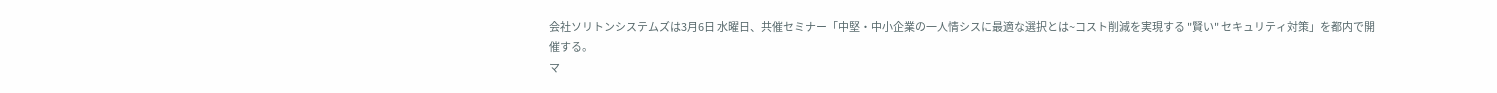会社ソリトンシステムズは3月6日 水曜日、共催セミナー「中堅・中小企業の一人情シスに最適な選択とは~コスト削減を実現する "賢い" セキュリティ対策」を都内で開催する。
マ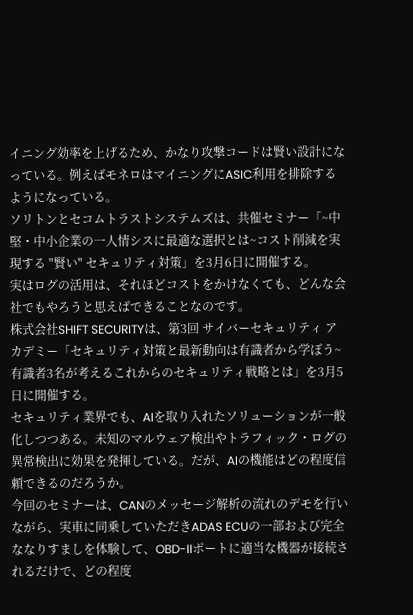イニング効率を上げるため、かなり攻撃コードは賢い設計になっている。例えばモネロはマイニングにASIC利用を排除するようになっている。
ソリトンとセコムトラストシステムズは、共催セミナー「~中堅・中小企業の一人情シスに最適な選択とは~コスト削減を実現する "賢い" セキュリティ対策」を3月6日に開催する。
実はログの活用は、それほどコストをかけなくても、どんな会社でもやろうと思えばできることなのです。
株式会社SHIFT SECURITYは、第3回 サイバーセキュリティ アカデミー「セキュリティ対策と最新動向は有識者から学ぼう~有識者3名が考えるこれからのセキュリティ戦略とは」を3月5日に開催する。
セキュリティ業界でも、AIを取り入れたソリューションが一般化しつつある。未知のマルウェア検出やトラフィック・ログの異常検出に効果を発揮している。だが、AIの機能はどの程度信頼できるのだろうか。
今回のセミナーは、CANのメッセージ解析の流れのデモを行いながら、実車に同乗していただきADAS ECUの一部および完全ななりすましを体験して、OBD-IIポートに適当な機器が接続されるだけで、どの程度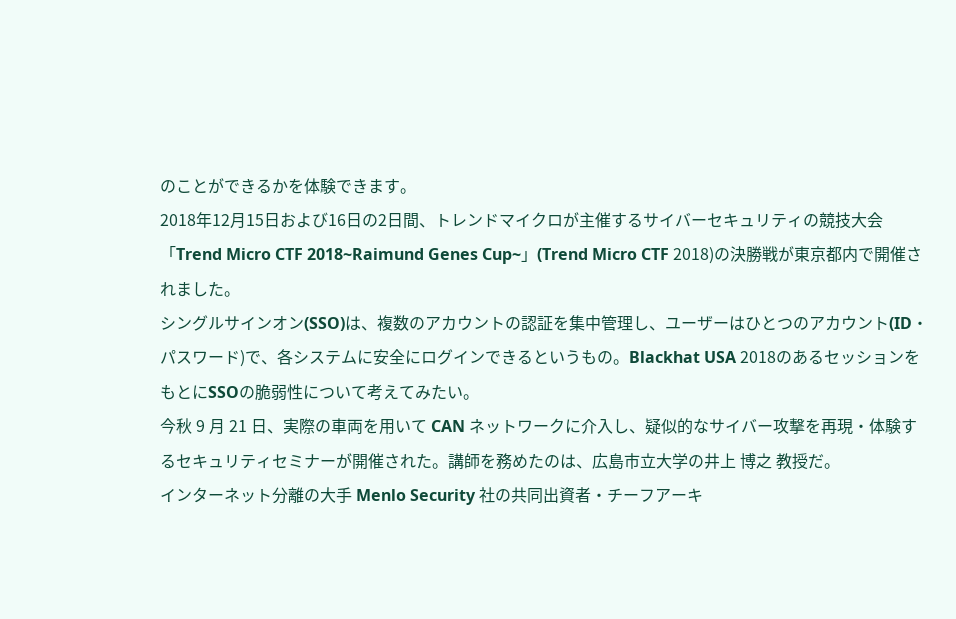のことができるかを体験できます。
2018年12月15日および16日の2日間、トレンドマイクロが主催するサイバーセキュリティの競技大会「Trend Micro CTF 2018~Raimund Genes Cup~」(Trend Micro CTF 2018)の決勝戦が東京都内で開催されました。
シングルサインオン(SSO)は、複数のアカウントの認証を集中管理し、ユーザーはひとつのアカウント(ID・パスワード)で、各システムに安全にログインできるというもの。Blackhat USA 2018のあるセッションをもとにSSOの脆弱性について考えてみたい。
今秋 9 月 21 日、実際の車両を用いて CAN ネットワークに介入し、疑似的なサイバー攻撃を再現・体験するセキュリティセミナーが開催された。講師を務めたのは、広島市立大学の井上 博之 教授だ。
インターネット分離の大手 Menlo Security 社の共同出資者・チーフアーキ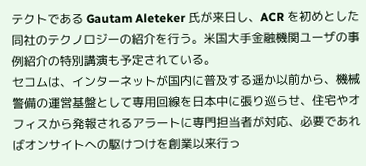テクトである Gautam Aleteker 氏が来日し、ACR を初めとした同社のテクノロジーの紹介を行う。米国大手金融機関ユーザの事例紹介の特別講演も予定されている。
セコムは、インターネットが国内に普及する遥か以前から、機械警備の運営基盤として専用回線を日本中に張り巡らせ、住宅やオフィスから発報されるアラートに専門担当者が対応、必要であればオンサイトへの駆けつけを創業以来行っ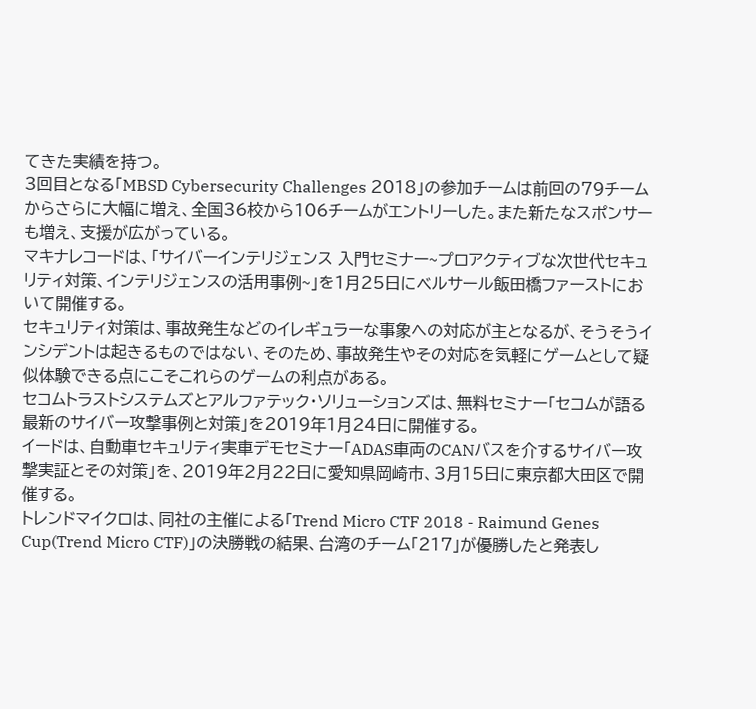てきた実績を持つ。
3回目となる「MBSD Cybersecurity Challenges 2018」の参加チームは前回の79チームからさらに大幅に増え、全国36校から106チームがエントリーした。また新たなスポンサーも増え、支援が広がっている。
マキナレコードは、「サイバーインテリジェンス 入門セミナー~プロアクティブな次世代セキュリティ対策、インテリジェンスの活用事例~」を1月25日にベルサール飯田橋ファーストにおいて開催する。
セキュリティ対策は、事故発生などのイレギュラーな事象への対応が主となるが、そうそうインシデントは起きるものではない、そのため、事故発生やその対応を気軽にゲームとして疑似体験できる点にこそこれらのゲームの利点がある。
セコムトラストシステムズとアルファテック・ソリューションズは、無料セミナー「セコムが語る 最新のサイバー攻撃事例と対策」を2019年1月24日に開催する。
イードは、自動車セキュリティ実車デモセミナー「ADAS車両のCANバスを介するサイバー攻撃実証とその対策」を、2019年2月22日に愛知県岡崎市、3月15日に東京都大田区で開催する。
トレンドマイクロは、同社の主催による「Trend Micro CTF 2018 - Raimund Genes Cup(Trend Micro CTF)」の決勝戦の結果、台湾のチーム「217」が優勝したと発表し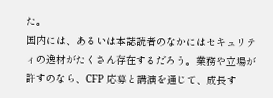た。
国内には、あるいは本誌読者のなかにはセキュリティの逸材がたくさん存在するだろう。業務や立場が許すのなら、CFP 応募と講演を通じて、成長す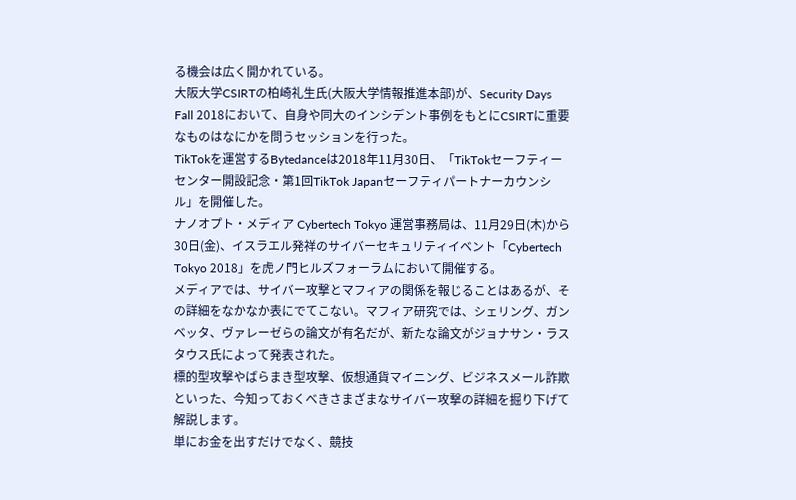る機会は広く開かれている。
大阪大学CSIRTの柏崎礼生氏(大阪大学情報推進本部)が、Security Days Fall 2018において、自身や同大のインシデント事例をもとにCSIRTに重要なものはなにかを問うセッションを行った。
TikTokを運営するBytedanceは2018年11月30日、「TikTokセーフティーセンター開設記念・第1回TikTok Japanセーフティパートナーカウンシル」を開催した。
ナノオプト・メディア Cybertech Tokyo 運営事務局は、11月29日(木)から30日(金)、イスラエル発祥のサイバーセキュリティイベント「Cybertech Tokyo 2018」を虎ノ門ヒルズフォーラムにおいて開催する。
メディアでは、サイバー攻撃とマフィアの関係を報じることはあるが、その詳細をなかなか表にでてこない。マフィア研究では、シェリング、ガンベッタ、ヴァレーゼらの論文が有名だが、新たな論文がジョナサン・ラスタウス氏によって発表された。
標的型攻撃やばらまき型攻撃、仮想通貨マイニング、ビジネスメール詐欺といった、今知っておくべきさまざまなサイバー攻撃の詳細を掘り下げて解説します。
単にお金を出すだけでなく、競技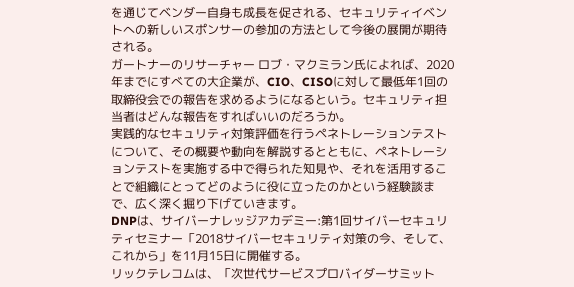を通じてベンダー自身も成長を促される、セキュリティイベントへの新しいスポンサーの参加の方法として今後の展開が期待される。
ガートナーのリサーチャー ロブ・マクミラン氏によれば、2020年までにすべての大企業が、CIO、CISOに対して最低年1回の取締役会での報告を求めるようになるという。セキュリティ担当者はどんな報告をすればいいのだろうか。
実践的なセキュリティ対策評価を行うペネトレーションテストについて、その概要や動向を解説するとともに、ペネトレーションテストを実施する中で得られた知見や、それを活用することで組織にとってどのように役に立ったのかという経験談まで、広く深く掘り下げていきます。
DNPは、サイバーナレッジアカデミー:第1回サイバーセキュリティセミナー「2018サイバーセキュリティ対策の今、そして、これから」を11月15日に開催する。
リックテレコムは、「次世代サービスプロバイダーサミット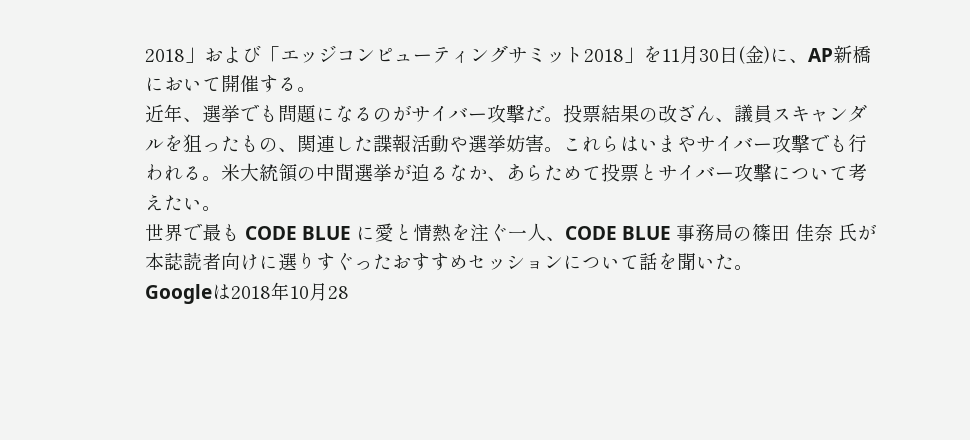2018」および「エッジコンピューティングサミット2018」を11月30日(金)に、AP新橋において開催する。
近年、選挙でも問題になるのがサイバー攻撃だ。投票結果の改ざん、議員スキャンダルを狙ったもの、関連した諜報活動や選挙妨害。これらはいまやサイバー攻撃でも行われる。米大統領の中間選挙が迫るなか、あらためて投票とサイバー攻撃について考えたい。
世界で最も CODE BLUE に愛と情熱を注ぐ一人、CODE BLUE 事務局の篠田 佳奈 氏が本誌読者向けに選りすぐったおすすめセッションについて話を聞いた。
Googleは2018年10月28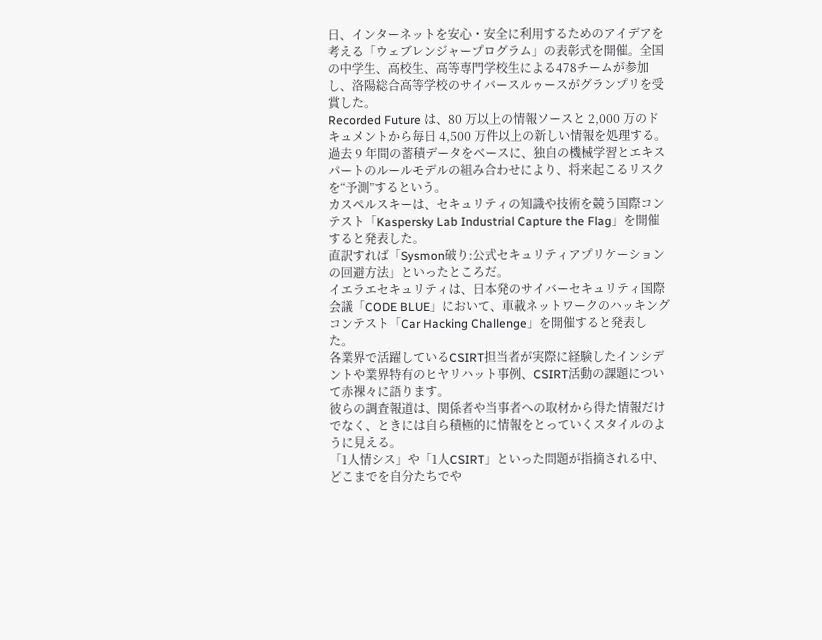日、インターネットを安心・安全に利用するためのアイデアを考える「ウェブレンジャープログラム」の表彰式を開催。全国の中学生、高校生、高等専門学校生による478チームが参加し、洛陽総合高等学校のサイバースルゥースがグランプリを受賞した。
Recorded Future は、80 万以上の情報ソースと 2,000 万のドキュメントから毎日 4,500 万件以上の新しい情報を処理する。過去 9 年間の蓄積データをベースに、独自の機械学習とエキスパートのルールモデルの組み合わせにより、将来起こるリスクを“予測”するという。
カスペルスキーは、セキュリティの知識や技術を競う国際コンテスト「Kaspersky Lab Industrial Capture the Flag」を開催すると発表した。
直訳すれば「Sysmon破り:公式セキュリティアプリケーションの回避方法」といったところだ。
イエラエセキュリティは、日本発のサイバーセキュリティ国際会議「CODE BLUE」において、車載ネットワークのハッキングコンテスト「Car Hacking Challenge」を開催すると発表した。
各業界で活躍しているCSIRT担当者が実際に経験したインシデントや業界特有のヒヤリハット事例、CSIRT活動の課題について赤裸々に語ります。
彼らの調査報道は、関係者や当事者への取材から得た情報だけでなく、ときには自ら積極的に情報をとっていくスタイルのように見える。
「1人情シス」や「1人CSIRT」といった問題が指摘される中、どこまでを自分たちでや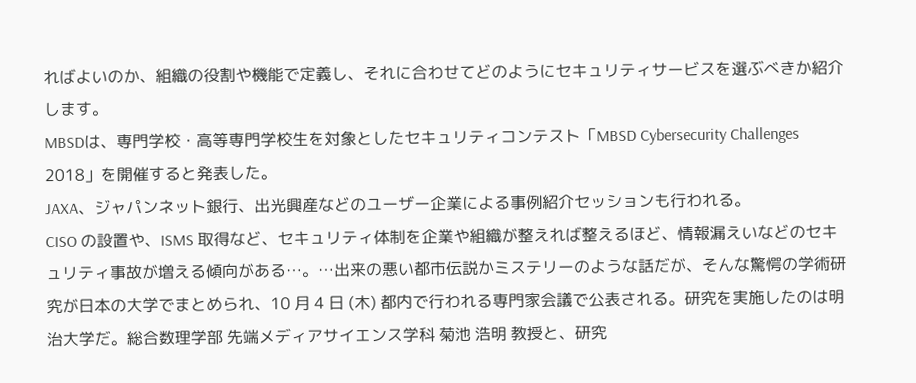ればよいのか、組織の役割や機能で定義し、それに合わせてどのようにセキュリティサービスを選ぶべきか紹介します。
MBSDは、専門学校・高等専門学校生を対象としたセキュリティコンテスト「MBSD Cybersecurity Challenges 2018」を開催すると発表した。
JAXA、ジャパンネット銀行、出光興産などのユーザー企業による事例紹介セッションも行われる。
CISO の設置や、ISMS 取得など、セキュリティ体制を企業や組織が整えれば整えるほど、情報漏えいなどのセキュリティ事故が増える傾向がある…。…出来の悪い都市伝説かミステリーのような話だが、そんな驚愕の学術研究が日本の大学でまとめられ、10 月 4 日 (木) 都内で行われる専門家会議で公表される。研究を実施したのは明治大学だ。総合数理学部 先端メディアサイエンス学科 菊池 浩明 教授と、研究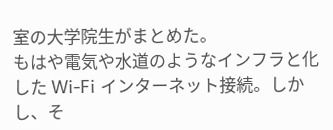室の大学院生がまとめた。
もはや電気や水道のようなインフラと化した Wi-Fi インターネット接続。しかし、そ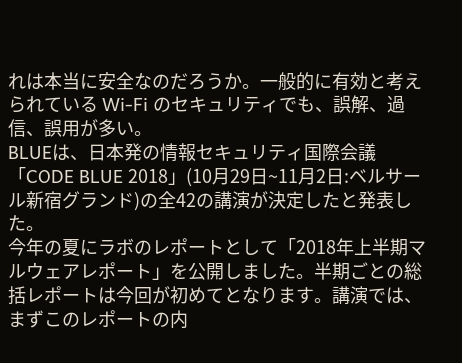れは本当に安全なのだろうか。一般的に有効と考えられている Wi-Fi のセキュリティでも、誤解、過信、誤用が多い。
BLUEは、日本発の情報セキュリティ国際会議「CODE BLUE 2018」(10月29日~11月2日:ベルサール新宿グランド)の全42の講演が決定したと発表した。
今年の夏にラボのレポートとして「2018年上半期マルウェアレポート」を公開しました。半期ごとの総括レポートは今回が初めてとなります。講演では、まずこのレポートの内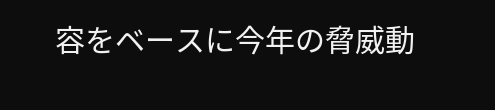容をベースに今年の脅威動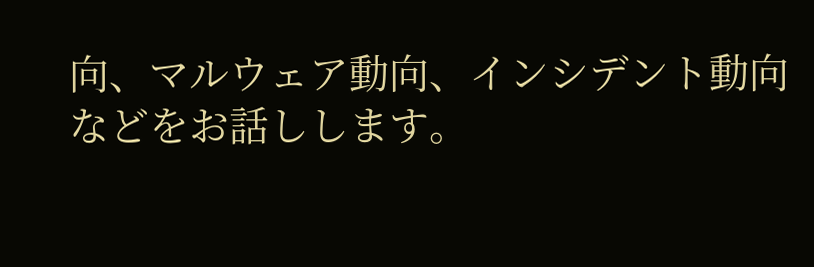向、マルウェア動向、インシデント動向などをお話しします。